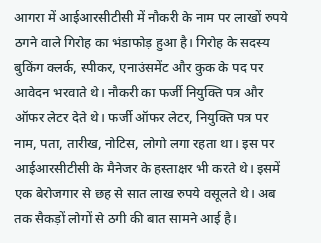आगरा में आईआरसीटीसी में नौकरी के नाम पर लाखों रुपये ठगने वाले गिरोह का भंडाफोड़ हुआ है। गिरोह के सदस्य बुकिंग क्लर्क, स्पीकर, एनाउंसमेंट और कुक के पद पर आवेदन भरवाते थे। नौकरी का फर्जी नियुक्ति पत्र और ऑफर लेटर देते थे। फर्जी ऑफर लेटर, नियुक्ति पत्र पर नाम, पता, तारीख, नोटिस, लोगो लगा रहता था। इस पर आईआरसीटीसी के मैनेजर के हस्ताक्षर भी करते थे। इसमें एक बेरोजगार से छह से सात लाख रुपये वसूलते थे। अब तक सैकड़ों लोगों से ठगी की बात सामने आई है।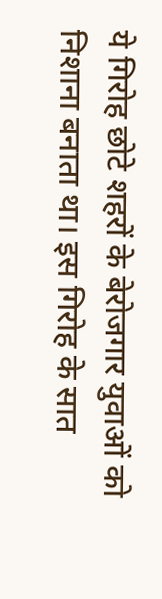ये गिरोह छोटे शहरों के बेरोजगार युवाओं को निशाना बनाता था। इस गिरोह के सात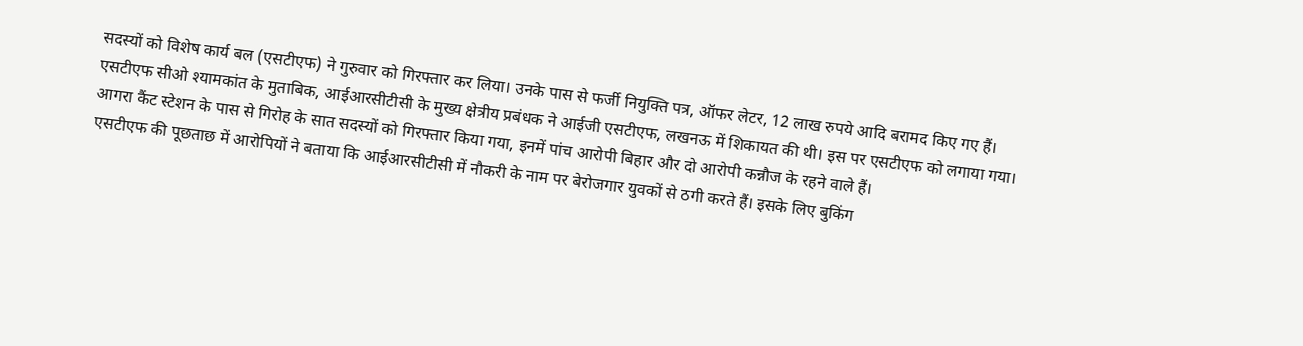सदस्यों को विशेष कार्य बल (एसटीएफ) ने गुरुवार को गिरफ्तार कर लिया। उनके पास से फर्जी नियुक्ति पत्र, ऑफर लेटर, 12 लाख रुपये आदि बरामद किए गए हैं।
एसटीएफ सीओ श्यामकांत के मुताबिक, आईआरसीटीसी के मुख्य क्षेत्रीय प्रबंधक ने आईजी एसटीएफ, लखनऊ में शिकायत की थी। इस पर एसटीएफ को लगाया गया। आगरा कैंट स्टेशन के पास से गिरोह के सात सदस्यों को गिरफ्तार किया गया, इनमें पांच आरोपी बिहार और दो आरोपी कन्नौज के रहने वाले हैं।
एसटीएफ की पूछताछ में आरोपियों ने बताया कि आईआरसीटीसी में नौकरी के नाम पर बेरोजगार युवकों से ठगी करते हैं। इसके लिए बुकिंग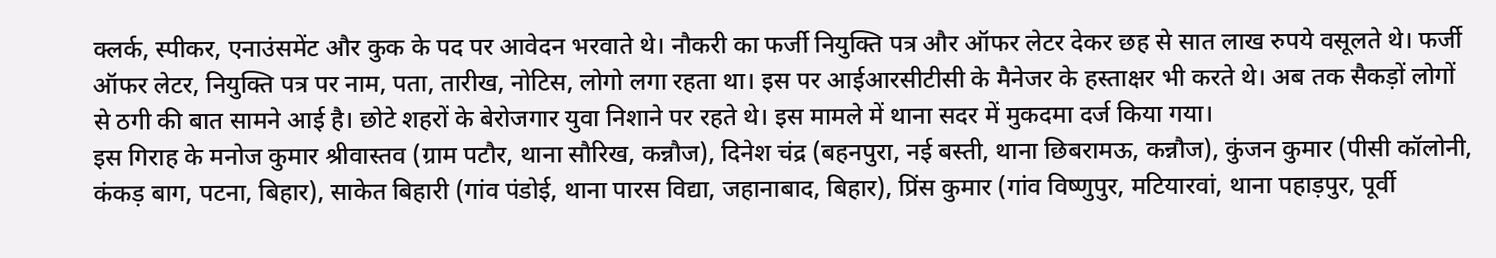क्लर्क, स्पीकर, एनाउंसमेंट और कुक के पद पर आवेदन भरवाते थे। नौकरी का फर्जी नियुक्ति पत्र और ऑफर लेटर देकर छह से सात लाख रुपये वसूलते थे। फर्जी ऑफर लेटर, नियुक्ति पत्र पर नाम, पता, तारीख, नोटिस, लोगो लगा रहता था। इस पर आईआरसीटीसी के मैनेजर के हस्ताक्षर भी करते थे। अब तक सैकड़ों लोगों से ठगी की बात सामने आई है। छोटे शहरों के बेरोजगार युवा निशाने पर रहते थे। इस मामले में थाना सदर में मुकदमा दर्ज किया गया।
इस गिराह के मनोज कुमार श्रीवास्तव (ग्राम पटौर, थाना सौरिख, कन्नौज), दिनेश चंद्र (बहनपुरा, नई बस्ती, थाना छिबरामऊ, कन्नौज), कुंजन कुमार (पीसी कॉलोनी, कंकड़ बाग, पटना, बिहार), साकेत बिहारी (गांव पंडोई, थाना पारस विद्या, जहानाबाद, बिहार), प्रिंस कुमार (गांव विष्णुपुर, मटियारवां, थाना पहाड़पुर, पूर्वी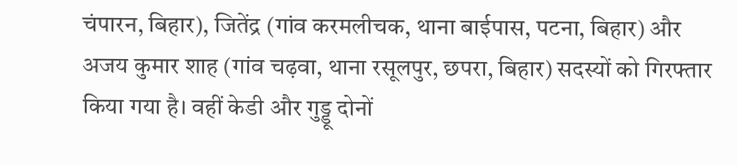चंपारन, बिहार), जितेंद्र (गांव करमलीचक, थाना बाईपास, पटना, बिहार) और अजय कुमार शाह (गांव चढ़वा, थाना रसूलपुर, छपरा, बिहार) सदस्यों को गिरफ्तार किया गया है। वहीं केडी और गुड्डू दोनों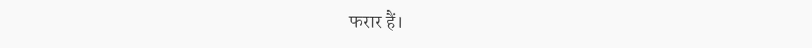फरार हैं।